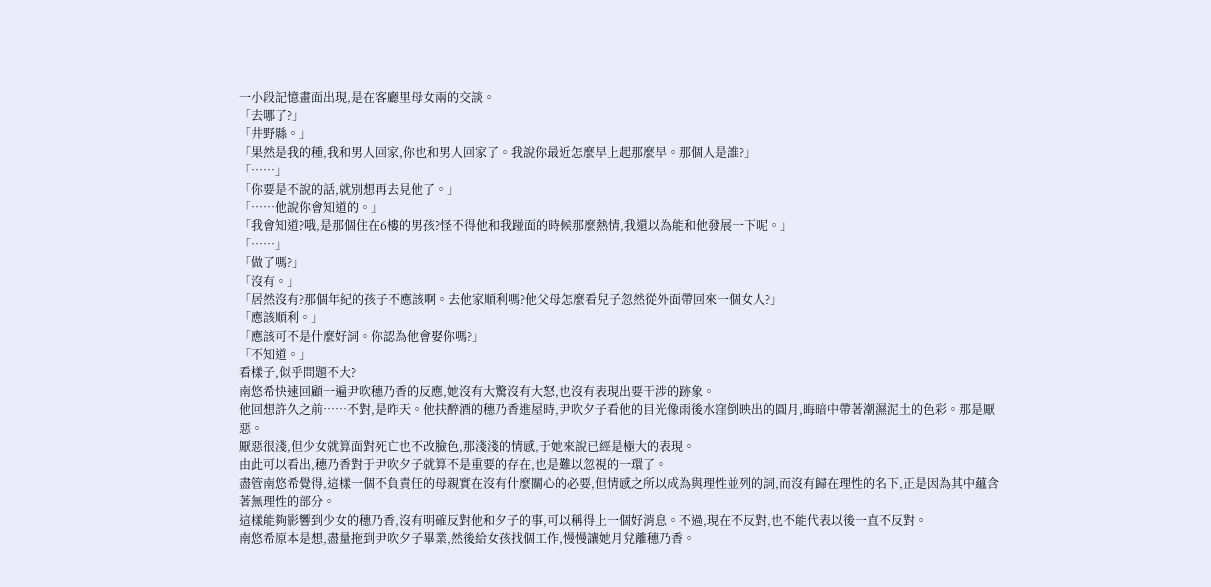一小段記憶畫面出現,是在客廳里母女兩的交談。
「去哪了?」
「井野縣。」
「果然是我的種,我和男人回家,你也和男人回家了。我說你最近怎麼早上起那麼早。那個人是誰?」
「……」
「你要是不說的話,就別想再去見他了。」
「……他說你會知道的。」
「我會知道?哦,是那個住在6樓的男孩?怪不得他和我踫面的時候那麼熱情,我還以為能和他發展一下呢。」
「……」
「做了嗎?」
「沒有。」
「居然沒有?那個年紀的孩子不應該啊。去他家順利嗎?他父母怎麼看兒子忽然從外面帶回來一個女人?」
「應該順利。」
「應該可不是什麼好詞。你認為他會娶你嗎?」
「不知道。」
看樣子,似乎問題不大?
南悠希快速回顧一遍尹吹穗乃香的反應,她沒有大驚沒有大怒,也沒有表現出要干涉的跡象。
他回想許久之前……不對,是昨天。他扶醉酒的穗乃香進屋時,尹吹夕子看他的目光像雨後水窪倒映出的圓月,晦暗中帶著潮濕泥土的色彩。那是厭惡。
厭惡很淺,但少女就算面對死亡也不改臉色,那淺淺的情感,于她來說已經是極大的表現。
由此可以看出,穗乃香對于尹吹夕子就算不是重要的存在,也是難以忽視的一環了。
盡管南悠希覺得,這樣一個不負責任的母親實在沒有什麼關心的必要,但情感之所以成為與理性並列的詞,而沒有歸在理性的名下,正是因為其中蘊含著無理性的部分。
這樣能夠影響到少女的穗乃香,沒有明確反對他和夕子的事,可以稱得上一個好消息。不過,現在不反對,也不能代表以後一直不反對。
南悠希原本是想,盡量拖到尹吹夕子畢業,然後給女孩找個工作,慢慢讓她月兌離穗乃香。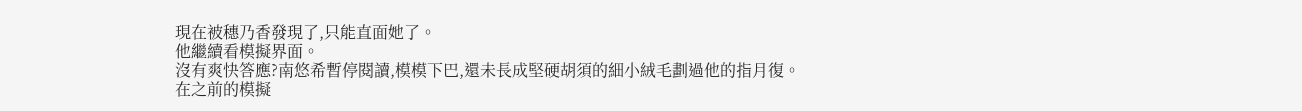現在被穗乃香發現了,只能直面她了。
他繼續看模擬界面。
沒有爽快答應?南悠希暫停閱讀,模模下巴,還未長成堅硬胡須的細小絨毛劃過他的指月復。
在之前的模擬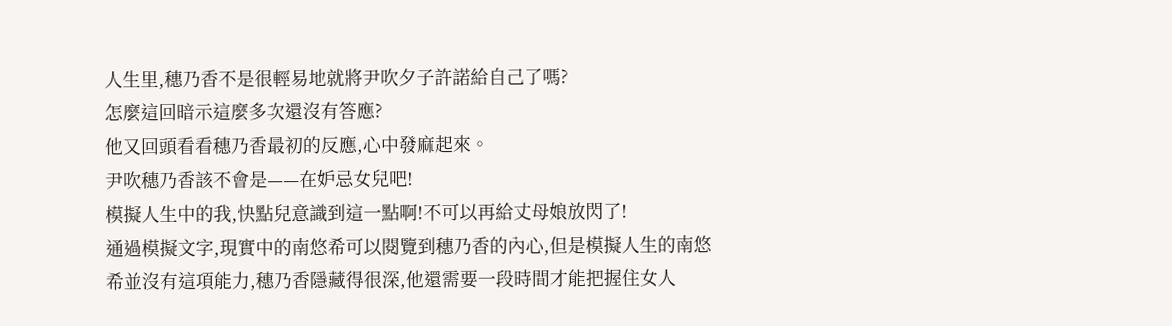人生里,穗乃香不是很輕易地就將尹吹夕子許諾給自己了嗎?
怎麼這回暗示這麼多次還沒有答應?
他又回頭看看穗乃香最初的反應,心中發麻起來。
尹吹穗乃香該不會是——在妒忌女兒吧!
模擬人生中的我,快點兒意識到這一點啊!不可以再給丈母娘放閃了!
通過模擬文字,現實中的南悠希可以閱覽到穗乃香的內心,但是模擬人生的南悠希並沒有這項能力,穗乃香隱藏得很深,他還需要一段時間才能把握住女人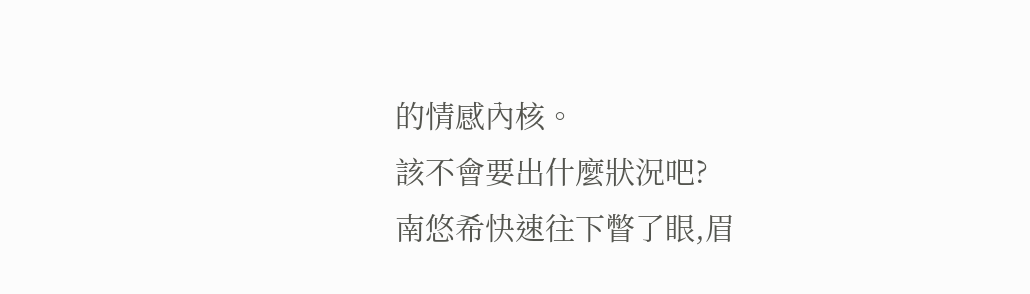的情感內核。
該不會要出什麼狀況吧?
南悠希快速往下瞥了眼,眉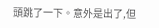頭跳了一下。意外是出了,但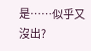是……似乎又沒出?